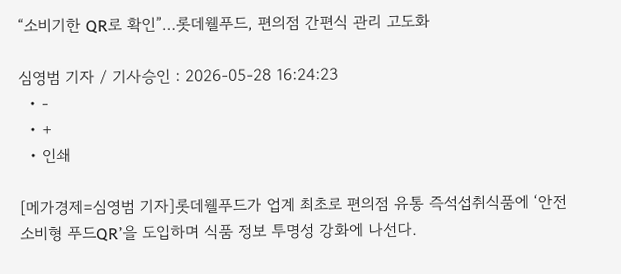“소비기한 QR로 확인”…롯데웰푸드, 편의점 간편식 관리 고도화

심영범 기자 / 기사승인 : 2026-05-28 16:24:23
  • -
  • +
  • 인쇄

[메가경제=심영범 기자]롯데웰푸드가 업계 최초로 편의점 유통 즉석섭취식품에 ‘안전소비형 푸드QR’을 도입하며 식품 정보 투명성 강화에 나선다.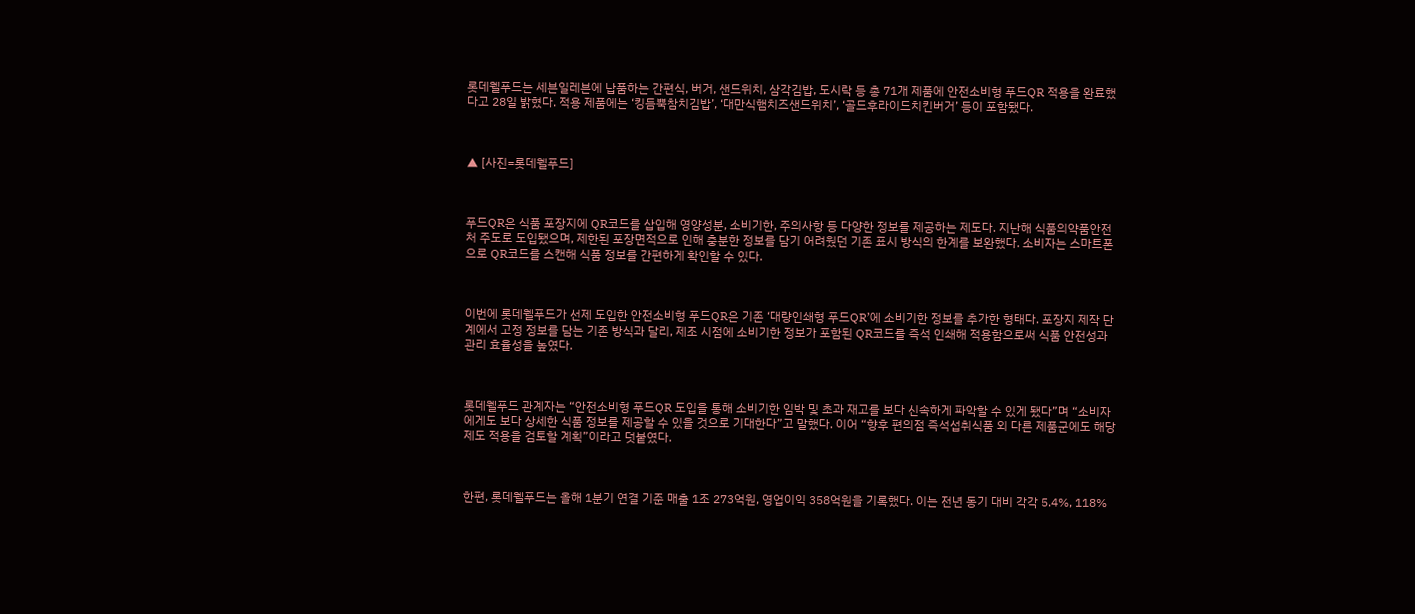롯데웰푸드는 세븐일레븐에 납품하는 간편식, 버거, 샌드위치, 삼각김밥, 도시락 등 총 71개 제품에 안전소비형 푸드QR 적용을 완료했다고 28일 밝혔다. 적용 제품에는 ‘킹듬뿍참치김밥’, ‘대만식햄치즈샌드위치’, ‘골드후라이드치킨버거’ 등이 포함됐다.



▲ [사진=롯데웰푸드]



푸드QR은 식품 포장지에 QR코드를 삽입해 영양성분, 소비기한, 주의사항 등 다양한 정보를 제공하는 제도다. 지난해 식품의약품안전처 주도로 도입됐으며, 제한된 포장면적으로 인해 충분한 정보를 담기 어려웠던 기존 표시 방식의 한계를 보완했다. 소비자는 스마트폰으로 QR코드를 스캔해 식품 정보를 간편하게 확인할 수 있다.



이번에 롯데웰푸드가 선제 도입한 안전소비형 푸드QR은 기존 ‘대량인쇄형 푸드QR’에 소비기한 정보를 추가한 형태다. 포장지 제작 단계에서 고정 정보를 담는 기존 방식과 달리, 제조 시점에 소비기한 정보가 포함된 QR코드를 즉석 인쇄해 적용함으로써 식품 안전성과 관리 효율성을 높였다.



롯데웰푸드 관계자는 “안전소비형 푸드QR 도입을 통해 소비기한 임박 및 초과 재고를 보다 신속하게 파악할 수 있게 됐다”며 “소비자에게도 보다 상세한 식품 정보를 제공할 수 있을 것으로 기대한다”고 말했다. 이어 “향후 편의점 즉석섭취식품 외 다른 제품군에도 해당 제도 적용을 검토할 계획”이라고 덧붙였다.



한편, 롯데웰푸드는 올해 1분기 연결 기준 매출 1조 273억원, 영업이익 358억원을 기록했다. 이는 전년 동기 대비 각각 5.4%, 118%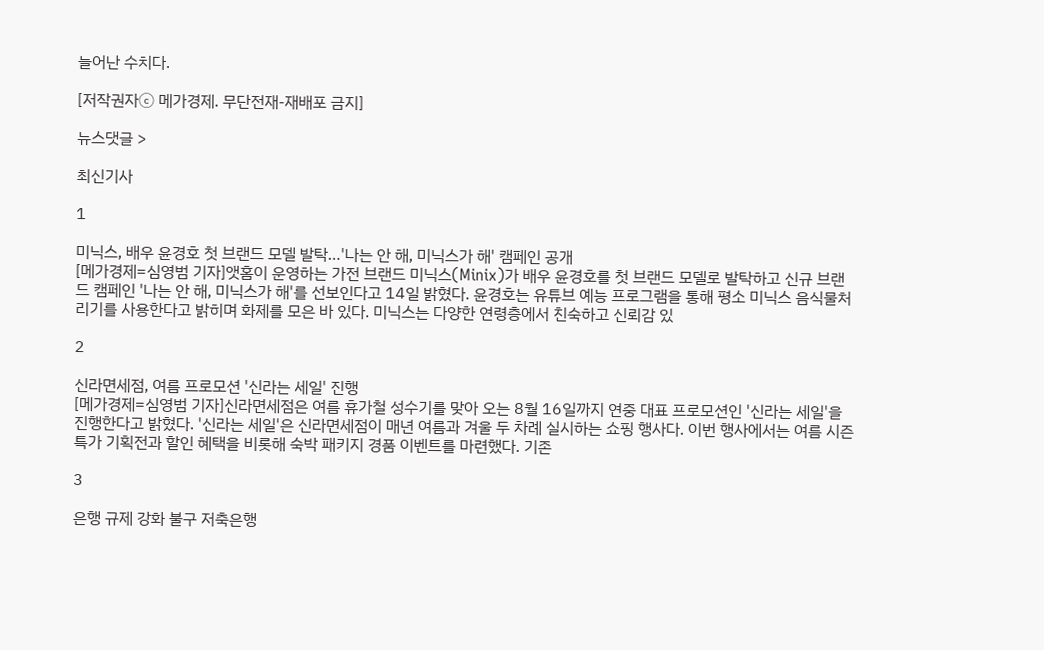늘어난 수치다.

[저작권자ⓒ 메가경제. 무단전재-재배포 금지]

뉴스댓글 >

최신기사

1

미닉스, 배우 윤경호 첫 브랜드 모델 발탁…'나는 안 해, 미닉스가 해' 캠페인 공개
[메가경제=심영범 기자]앳홈이 운영하는 가전 브랜드 미닉스(Minix)가 배우 윤경호를 첫 브랜드 모델로 발탁하고 신규 브랜드 캠페인 '나는 안 해, 미닉스가 해'를 선보인다고 14일 밝혔다. 윤경호는 유튜브 예능 프로그램을 통해 평소 미닉스 음식물처리기를 사용한다고 밝히며 화제를 모은 바 있다. 미닉스는 다양한 연령층에서 친숙하고 신뢰감 있

2

신라면세점, 여름 프로모션 '신라는 세일' 진행
[메가경제=심영범 기자]신라면세점은 여름 휴가철 성수기를 맞아 오는 8월 16일까지 연중 대표 프로모션인 '신라는 세일'을 진행한다고 밝혔다. '신라는 세일'은 신라면세점이 매년 여름과 겨울 두 차례 실시하는 쇼핑 행사다. 이번 행사에서는 여름 시즌 특가 기획전과 할인 혜택을 비롯해 숙박 패키지 경품 이벤트를 마련했다. 기존

3

은행 규제 강화 불구 저축은행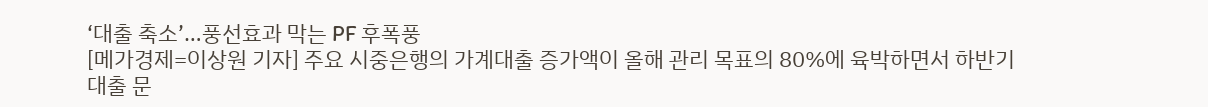‘대출 축소’…풍선효과 막는 PF 후폭풍
[메가경제=이상원 기자] 주요 시중은행의 가계대출 증가액이 올해 관리 목표의 80%에 육박하면서 하반기 대출 문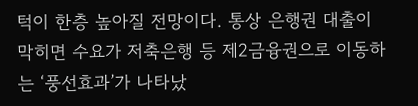턱이 한층 높아질 전망이다. 통상 은행권 대출이 막히면 수요가 저축은행 등 제2금융권으로 이동하는 ‘풍선효과’가 나타났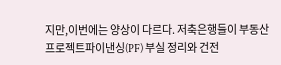지만,이번에는 양상이 다르다. 저축은행들이 부동산 프로젝트파이낸싱(PF) 부실 정리와 건전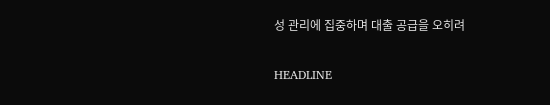성 관리에 집중하며 대출 공급을 오히려

HEADLINE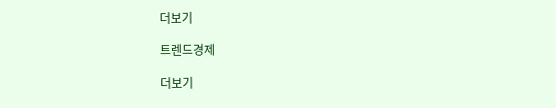더보기

트렌드경제

더보기